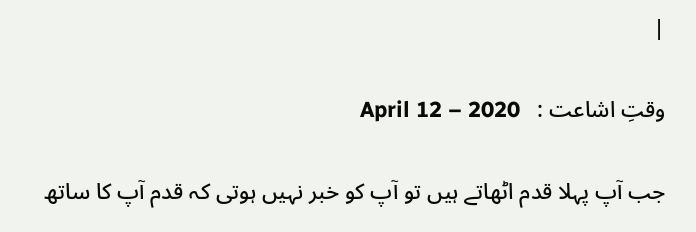|

وقتِ اشاعت :   April 12 – 2020

جب آپ پہلا قدم اٹھاتے ہیں تو آپ کو خبر نہیں ہوتی کہ قدم آپ کا ساتھ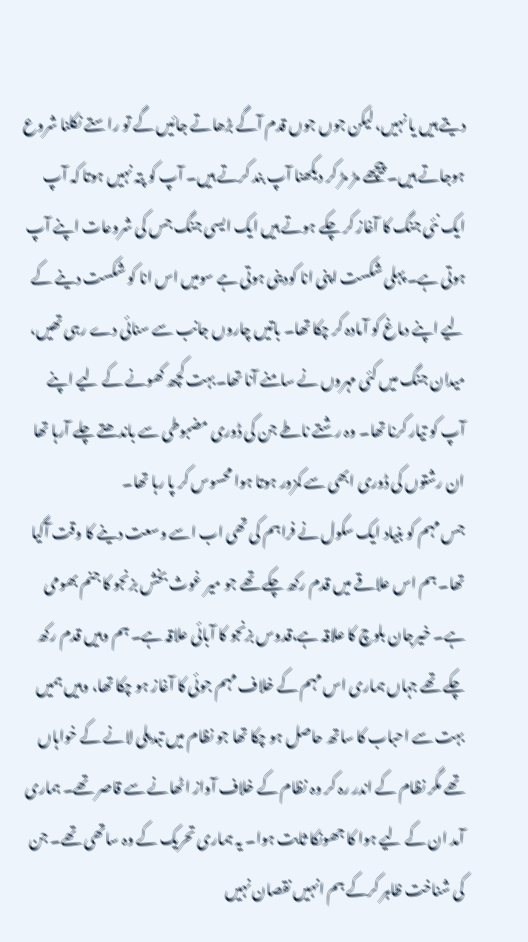دیتے ہیں یا نہیں، لیکن جوں جوں قدم آگے بڑھاتے جائیں گے تو راستے نکلنا شروع ہوجاتے ہیں۔ پیچھے مڑ مڑ کر دیکھنا آپ بند کرتے ہیں۔ آپ کو پتہ نہیں ہوتا کہ آپ ایک نئی جنگ کا آغاز کر چکے ہوتے ہیں ایک ایسی جنگ جس کی شروعات اپنے آپ ہوتی ہے۔ پہلی شکست اپنی انا کودینی ہوتی ہے سومیں اس انا کو شکست دینے کے لیے اپنے دماغ کو آمادہ کر چکا تھا۔ باتیں چاروں جانب سے سنائی دے رہی تھیں، میدان جنگ میں کئی مہروں نے سامنے آنا تھا۔بہت کچھ کھونے کے لیے اپنے آپ کو تیار کرنا تھا۔ وہ رشتے ناطے جن کی ڈوری مضبوطی سے باندھتے چلے آرہا تھا ان رشتوں کی ڈوری ابھی سے کمزور ہوتا ہوا محسوس کر پا رہا تھا۔
جس مہم کو بنیاد ایک سکول نے فراہم کی تھی اب اسے وسعت دینے کا وقت آگیا تھا۔ ہم اس علاقے میں قدم رکھ چکے تھے جو میر غوث بخش بزنجو کا جنم بھومی ہے۔ خیرجان بلوچ کا علاقہ ہے،قدوس بزنجو کا آبائی علاقہ ہے۔ ہم وہیں قدم رکھ چکے تھے جہاں ہماری اس مہم کے خلاف مہم جوئی کا آغاز ہو چکا تھا، وہیں ہمیں بہت سے احباب کا ساتھ حاصل ہو چکا تھا جو نظام میں تبدیلی لانے کے خواہاں تھے مگر نظام کے اندر رہ کر وہ نظام کے خلاف آواز اٹھانے سے قاصر تھے۔ ہماری آمد ان کے لیے ہوا کا جھونکا ثابت ہوا۔ یہ ہماری تحریک کے وہ ساتھی تھے۔ جن کی شناخت ظاہر کرکے ہم انہیں نقصان نہیں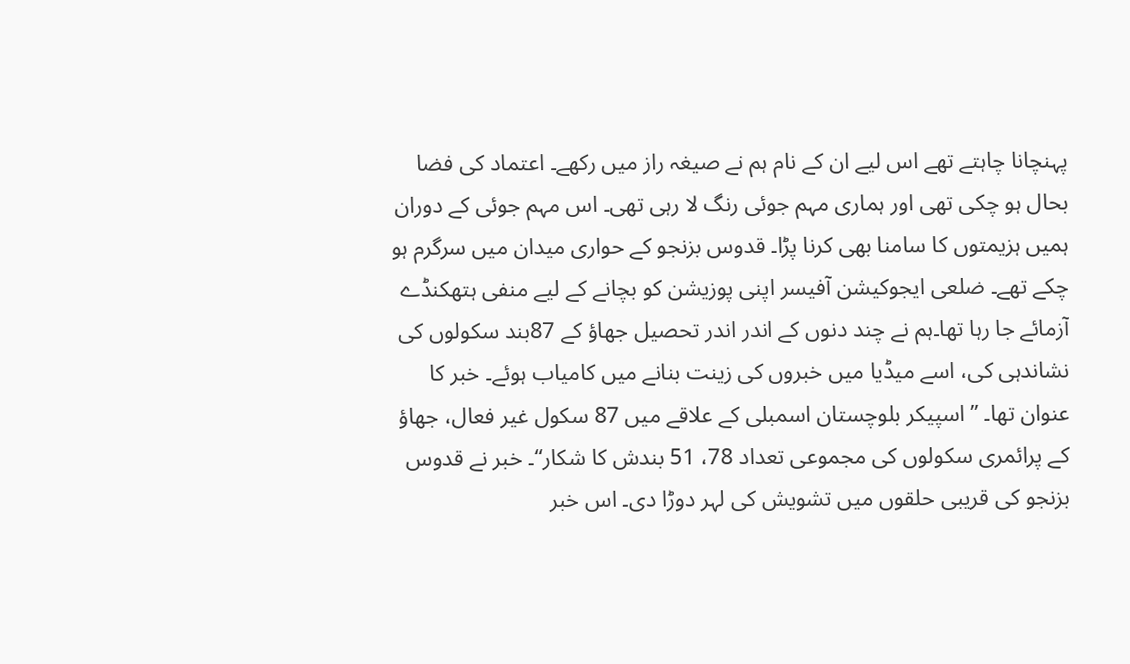پہنچانا چاہتے تھے اس لیے ان کے نام ہم نے صیغہ راز میں رکھے۔ اعتماد کی فضا بحال ہو چکی تھی اور ہماری مہم جوئی رنگ لا رہی تھی۔ اس مہم جوئی کے دوران ہمیں ہزیمتوں کا سامنا بھی کرنا پڑا۔ قدوس بزنجو کے حواری میدان میں سرگرم ہو چکے تھے۔ ضلعی ایجوکیشن آفیسر اپنی پوزیشن کو بچانے کے لیے منفی ہتھکنڈے آزمائے جا رہا تھا۔ہم نے چند دنوں کے اندر اندر تحصیل جھاؤ کے 87بند سکولوں کی نشاندہی کی، اسے میڈیا میں خبروں کی زینت بنانے میں کامیاب ہوئے۔ خبر کا عنوان تھا۔ ”اسپیکر بلوچستان اسمبلی کے علاقے میں 87 سکول غیر فعال، جھاؤ کے پرائمری سکولوں کی مجموعی تعداد 78، 51 بندش کا شکار“۔ خبر نے قدوس بزنجو کی قریبی حلقوں میں تشویش کی لہر دوڑا دی۔ اس خبر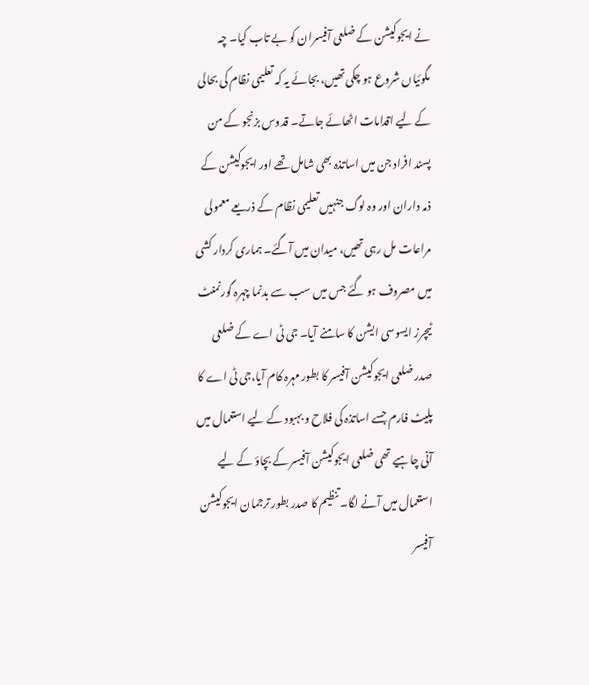نے ایجوکیشن کے ضلعی آفیسران کو بے تاب کیا۔ چہ مگوئیاں شروع ہو چکی تھیں، بجائے یہ کہ تعلیمی نظام کی بحالی کے لیے اقدامات اٹھائے جاتے۔ قدوس بزنجو کے من پسند افراد جن میں اساتذہ بھی شامل تھے اور ایجوکیشن کے ذمہ داران اور وہ لوگ جنہیں تعلیمی نظام کے ذریعے معمولی مراعات مل رہی تھیں، میدان میں آگئے۔ ہماری کردار کشی میں مصروف ہو گئے جس میں سب سے بدنما چہرہ گورنمنٹ ٹیچرز ایسوسی ایشن کا سامنے آیا۔ جی ٹی اے کے ضلعی صدر ضلعی ایجوکیشن آفیسر کا بطور مہرہ کام آیا،جی ٹی اے کا پلیٹ فارم جسے اساتذہ کی فلاح و بہبود کے لیے استعمال میں آنی چاہیے تھی ضلعی ایجوکیشن آفیسر کے بچاؤ کے لیے استعمال میں آنے لگا۔ تنظیم کا صدر بطور ترجمان ایجوکیشن آفیسر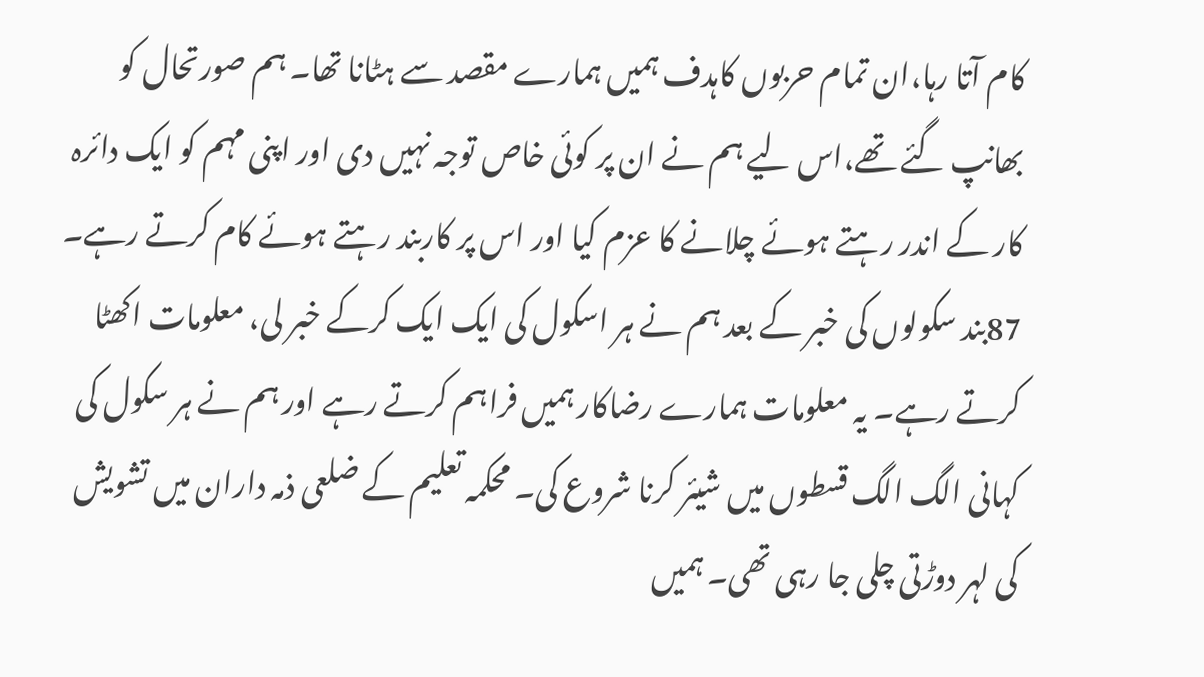کام آتا رہا،ان تمام حربوں کاہدف ہمیں ہمارے مقصد سے ہٹانا تھا۔ ہم صورتحال کو بھانپ گئے تھے،اس لیے ہم نے ان پر کوئی خاص توجہ نہیں دی اور اپنی مہم کو ایک دائرہ کار کے اندر رہتے ہوئے چلانے کا عزم کیا اور اس پر کاربند رہتے ہوئے کام کرتے رہے۔
87بند سکولوں کی خبر کے بعد ہم نے ہر اسکول کی ایک ایک کرکے خبر لی، معلومات اکھٹا کرتے رہے۔ یہ معلومات ہمارے رضاکار ہمیں فراہم کرتے رہے اور ہم نے ہر سکول کی کہانی الگ الگ قسطوں میں شیئر کرنا شروع کی۔ محکمہ تعلیم کے ضلعی ذمہ داران میں تشویش کی لہر دوڑتی چلی جا رہی تھی۔ ہمیں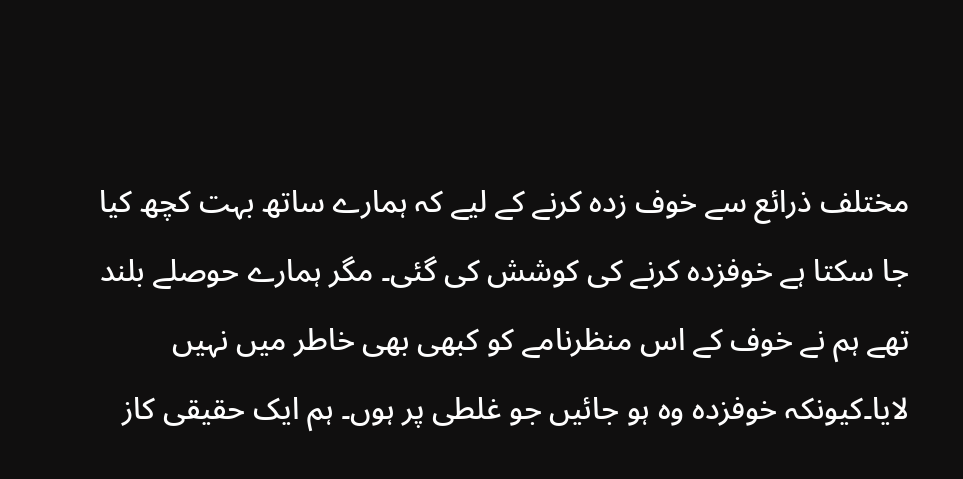مختلف ذرائع سے خوف زدہ کرنے کے لیے کہ ہمارے ساتھ بہت کچھ کیا جا سکتا ہے خوفزدہ کرنے کی کوشش کی گئی۔ مگر ہمارے حوصلے بلند تھے ہم نے خوف کے اس منظرنامے کو کبھی بھی خاطر میں نہیں لایا۔کیونکہ خوفزدہ وہ ہو جائیں جو غلطی پر ہوں۔ ہم ایک حقیقی کاز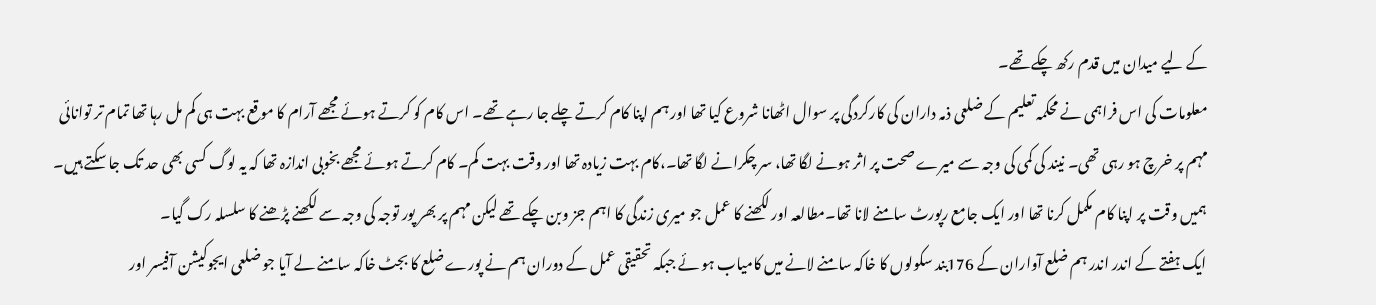کے لیے میدان میں قدم رکھ چکے تھے۔
معلومات کی اس فراہمی نے محکمہ تعلیم کے ضلعی ذمہ داران کی کارکردگی پر سوال اٹھانا شروع کیا تھا اور ہم اپنا کام کرتے چلے جا رہے تھے۔ اس کام کو کرتے ہوئے مجھے آرام کا موقع بہت ہی کم مل رہا تھا تمام تر توانائی مہم پر خرچ ہو رہی تھی۔ نیند کی کمی کی وجہ سے میرے صحت پر اثر ہونے لگا تھا، سر چکرانے لگا تھا۔،کام بہت زیادہ تھا اور وقت بہت کم۔ کام کرتے ہوئے مجھے بخوبی اندازہ تھا کہ یہ لوگ کسی بھی حد تک جا سکتے ہیں۔ ہمیں وقت پر اپنا کام مکمل کرنا تھا اور ایک جامع رپورٹ سامنے لانا تھا۔مطالعہ اور لکھنے کا عمل جو میری زندگی کا اہم جز وبن چکے تھے لیکن مہم پر بھر پور توجہ کی وجہ سے لکھنے پڑھنے کا سلسلہ رک گیا۔
ایک ہفتے کے اندر اندر ہم ضلع آواران کے 176بند سکولوں کا خاکہ سامنے لانے میں کامیاب ہو ئے جبکہ تحقیقی عمل کے دوران ہم نے پورے ضلع کا بجٹ خاکہ سامنے لے آیا جو ضلعی ایجوکیشن آفیسر اور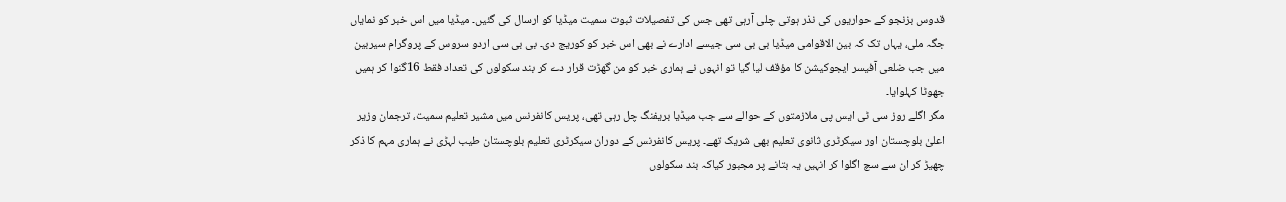قدوس بزنجو کے حواریوں کی نذر ہوتی چلی آرہی تھی جس کی تفصیلات ثبوت سمیت میڈیا کو ارسال کی گئیں۔ میڈیا میں اس خبر کو نمایاں جگہ ملی، یہاں تک کہ بین الاقوامی میڈیا بی بی سی جیسے ادارے نے بھی اس خبر کو کوریج دی۔ بی بی سی اردو سروس کے پروگرام سیربین میں جب ضلعی آفیسر ایجوکیشن کا مؤقف لیا گیا تو انہوں نے ہماری خبر کو من گھڑت قرار دے کر بند سکولوں کی تعداد فقط 16گنوا کر ہمیں جھوٹا کہلوایا۔
مگر اگلے روز سی ٹی ایس پی ملازمتوں کے حوالے سے جب میڈیا بریفنگ چل رہی تھی، پریس کانفرنس میں مشیر تعلیم سمیت، ترجمان وزیر اعلیٰ بلوچستان اور سیکرٹری ثانوی تعلیم بھی شریک تھے۔ پریس کانفرنس کے دوران سیکرٹری تعلیم بلوچستان طیب لہڑی نے ہماری مہم کا ذکر چھیڑ کر ان سے سچ اگلوا کر انہیں یہ بتانے پر مجبور کیاکہ بند سکولوں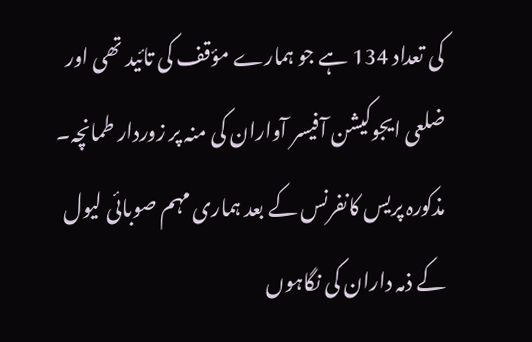کی تعداد 134 ہے جو ہمارے مؤقف کی تائید تھی اور ضلعی ایجوکیشن آفیسر آواران کی منہ پر زوردار طمانچہ۔ مذکورہ پریس کانفرنس کے بعد ہماری مہم صوبائی لیول کے ذمہ داران کی نگاہوں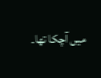میں آچکا تھا۔